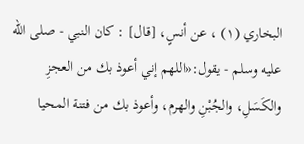البخاري (١) ، عن أنسٍ، [قال] : كان النبي - صلى الله عليه وسلم - يقول:«اللهم إني أعوذ بك من العجزِ والكَسَلِ، والجُبْنِ والهرم، وأعوذ بك من فتنة المحيا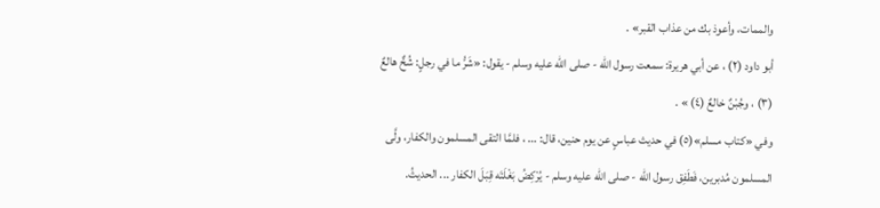والممات، وأعوذ بك من عذاب القبر» .
أبو داود (٢) ، عن أبي هريرة: سمعت رسول الله - صلى الله عليه وسلم - يقول: «شَرُّ ما في رجلٍ: شُحٌّ هالعٌ (٣) ، وجُبْنٌ خالعٌ (٤) » .
وفي «كتاب مسلم»(٥) في حديث عباسٍ عن يوم حنين، قال: ... ، فلمَّا التقى المسلمون والكفار، ولَّى المسلمون مُدبرين، فَطَفِق رسول الله - صلى الله عليه وسلم - يُرْكِضُ بَغْلَتَه قِبَلَ الكفار ... الحديثُ.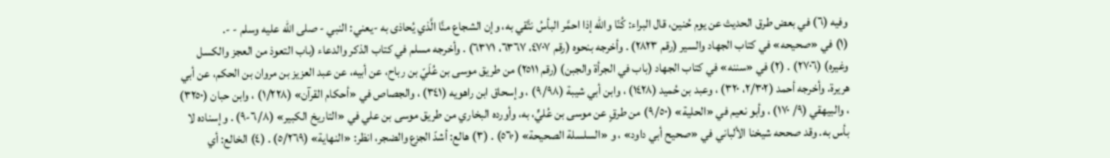وفيه (٦) في بعض طرق الحديث عن يوم حُنين، قال البراء: كُنّا والله إذا احمَّر البأسُ نتَّقي به، وإن الشجاع منَّا الَّذي يُحاذى به -يعني: النبي - صلى الله عليه وسلم - -.
(١) في «صحيحه» في كتاب الجهاد والسير (رقم ٢٨٢٣) . وأخرجه بنحوه (رقم ٤٧٠٧، ٦٣٦٧، ٦٣٧١) . وأخرجه مسلم في كتاب الذكر والدعاء (باب التعوذ من العجز والكسل وغيره) (٢٧٠٦) . (٢) في «سننه» في كتاب الجهاد (باب في الجرأة والجبن) (رقم ٢٥١١) من طريق موسى بن عُلَيّ بن رباح، عن أبيه، عن عبد العزيز بن مروان بن الحكم، عن أبي هريرة. وأخرجه أحمد (٢/٣٠٢، ٣٢٠) ، وعبد بن حُميد (١٤٢٨) ، وابن أبي شيبة (٩/٩٨) ، وإسحاق ابن راهويه (٣٤١) ، والجصاص في «أحكام القرآن» (١/٢٢٨) ، وابن حبان (٣٢٥٠) ، والبيهقي (٩/ ١٧٠) ، وأبو نعيم في «الحلية» (٩/٥٠) من طرقٍ عن موسى بن عُليٍّ، به، وأورده البخاري من طريق موسى بن علي في «التاريخ الكبير» (٦/٨-٩) . وإسناده لا بأس به. وقد صححه شيخنا الألباني في «صحيح أبي داود» ، و «السلسلة الصحيحة» (٥٦٠) . (٣) هالع: أشدّ الجزع والضجر، انظر: «النهاية» (٥/٢٦٩) . (٤) الخالع: أي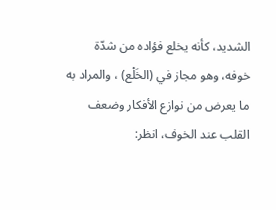الشديد، كأنه يخلع فؤاده من شدّة خوفه، وهو مجاز في (الخَلْع) ، والمراد به ما يعرض من نوازع الأفكار وضعف القلب عند الخوف، انظر: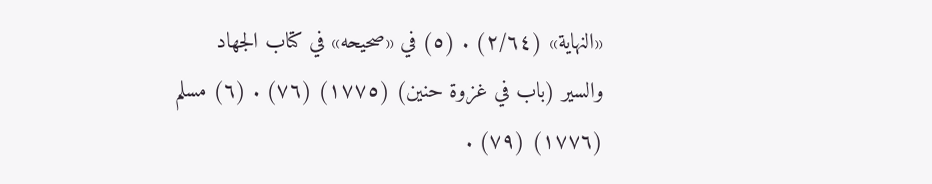«النهاية» (٢/٦٤) . (٥) في «صحيحه» في كتاب الجهاد والسير (باب في غزوة حنين) (١٧٧٥) (٧٦) . (٦) مسلم (١٧٧٦) (٧٩) .